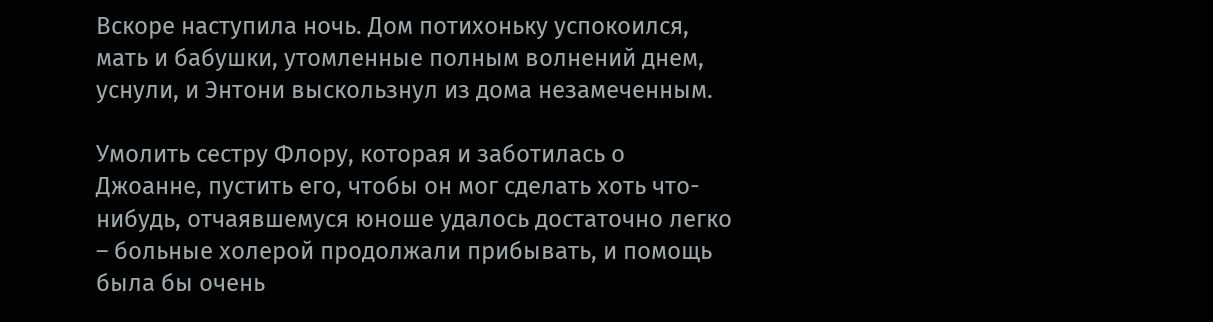Вскоре наступила ночь. Дом потихоньку успокоился, мать и бабушки, утомленные полным волнений днем, уснули, и Энтони выскользнул из дома незамеченным.

Умолить сестру Флору, которая и заботилась о Джоанне, пустить его, чтобы он мог сделать хоть что-нибудь, отчаявшемуся юноше удалось достаточно легко – больные холерой продолжали прибывать, и помощь была бы очень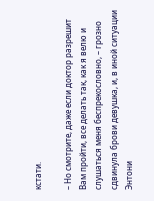кстати.

– Но смотрите, даже если доктор разрешит Вам пройти, все делать так, как я велю и слушаться меня беспрекословно, – грозно сдвинула брови девушка, и, в иной ситуации Энтони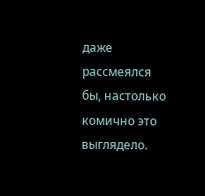даже рассмеялся бы, настолько комично это выглядело.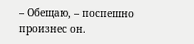– Обещаю, – поспешно произнес он.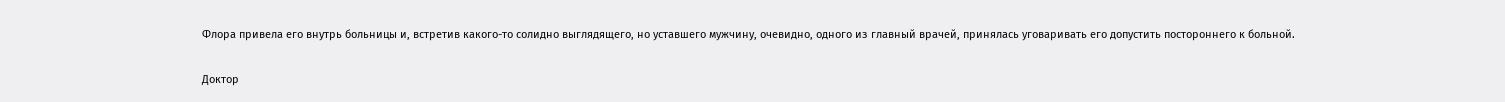Флора привела его внутрь больницы и, встретив какого-то солидно выглядящего, но уставшего мужчину, очевидно, одного из главный врачей, принялась уговаривать его допустить постороннего к больной.

Доктор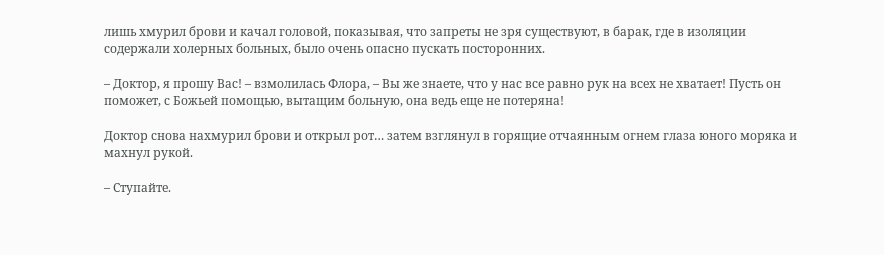лишь хмурил брови и качал головой, показывая, что запреты не зря существуют, в барак, где в изоляции содержали холерных больных, было очень опасно пускать посторонних.

– Доктор, я прошу Вас! – взмолилась Флора, – Вы же знаете, что у нас все равно рук на всех не хватает! Пусть он поможет, с Божьей помощью, вытащим больную, она ведь еще не потеряна!

Доктор снова нахмурил брови и открыл рот… затем взглянул в горящие отчаянным огнем глаза юного моряка и махнул рукой.

– Ступайте.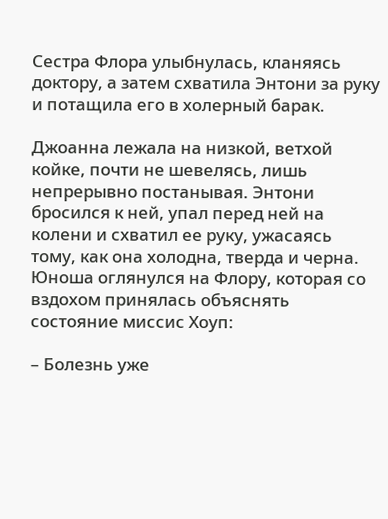Сестра Флора улыбнулась, кланяясь доктору, а затем схватила Энтони за руку и потащила его в холерный барак.

Джоанна лежала на низкой, ветхой койке, почти не шевелясь, лишь непрерывно постанывая. Энтони бросился к ней, упал перед ней на колени и схватил ее руку, ужасаясь тому, как она холодна, тверда и черна. Юноша оглянулся на Флору, которая со вздохом принялась объяснять состояние миссис Хоуп:

– Болезнь уже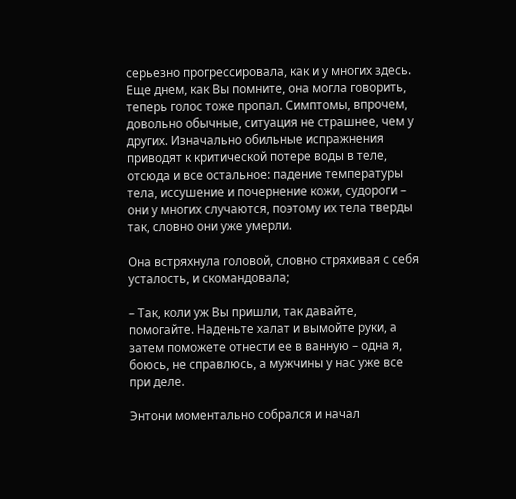серьезно прогрессировала, как и у многих здесь. Еще днем, как Вы помните, она могла говорить, теперь голос тоже пропал. Симптомы, впрочем, довольно обычные, ситуация не страшнее, чем у других. Изначально обильные испражнения приводят к критической потере воды в теле, отсюда и все остальное: падение температуры тела, иссушение и почернение кожи, судороги – они у многих случаются, поэтому их тела тверды так, словно они уже умерли.

Она встряхнула головой, словно стряхивая с себя усталость, и скомандовала;

– Так, коли уж Вы пришли, так давайте, помогайте. Наденьте халат и вымойте руки, а затем поможете отнести ее в ванную – одна я, боюсь, не справлюсь, а мужчины у нас уже все при деле.

Энтони моментально собрался и начал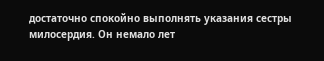достаточно спокойно выполнять указания сестры милосердия. Он немало лет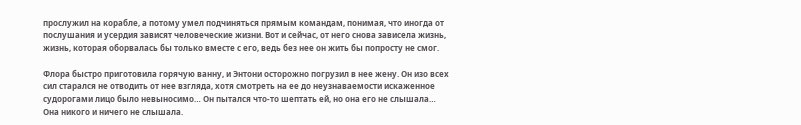прослужил на корабле, а потому умел подчиняться прямым командам, понимая, что иногда от послушания и усердия зависят человеческие жизни. Вот и сейчас, от него снова зависела жизнь, жизнь, которая оборвалась бы только вместе с его, ведь без нее он жить бы попросту не смог.

Флора быстро приготовила горячую ванну, и Энтони осторожно погрузил в нее жену. Он изо всех сил старался не отводить от нее взгляда, хотя смотреть на ее до неузнаваемости искаженное судорогами лицо было невыносимо… Он пытался что-то шептать ей, но она его не слышала… Она никого и ничего не слышала.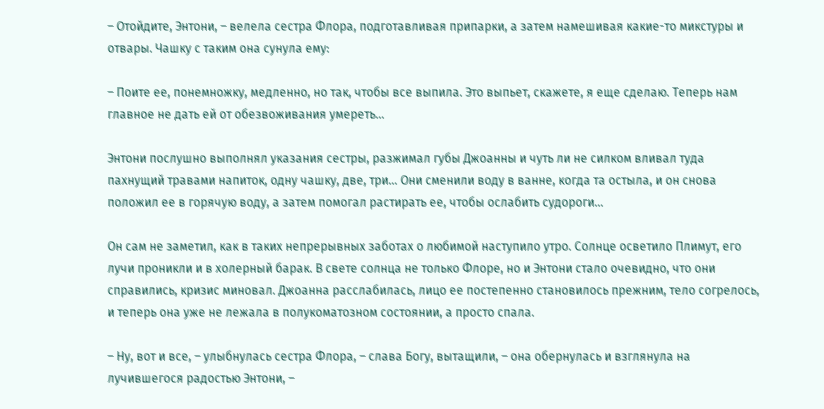– Отойдите, Энтони, – велела сестра Флора, подготавливая припарки, а затем намешивая какие-то микстуры и отвары. Чашку с таким она сунула ему:

– Поите ее, понемножку, медленно, но так, чтобы все выпила. Это выпьет, скажете, я еще сделаю. Теперь нам главное не дать ей от обезвоживания умереть…

Энтони послушно выполнял указания сестры, разжимал губы Джоанны и чуть ли не силком вливал туда пахнущий травами напиток, одну чашку, две, три… Они сменили воду в ванне, когда та остыла, и он снова положил ее в горячую воду, а затем помогал растирать ее, чтобы ослабить судороги…

Он сам не заметил, как в таких непрерывных заботах о любимой наступило утро. Солнце осветило Плимут, его лучи проникли и в холерный барак. В свете солнца не только Флоре, но и Энтони стало очевидно, что они справились, кризис миновал. Джоанна расслабилась, лицо ее постепенно становилось прежним, тело согрелось, и теперь она уже не лежала в полукоматозном состоянии, а просто спала.

– Ну, вот и все, – улыбнулась сестра Флора, – слава Богу, вытащили, – она обернулась и взглянула на лучившегося радостью Энтони, –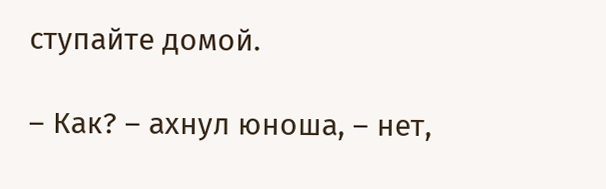ступайте домой.

– Как? – ахнул юноша, – нет,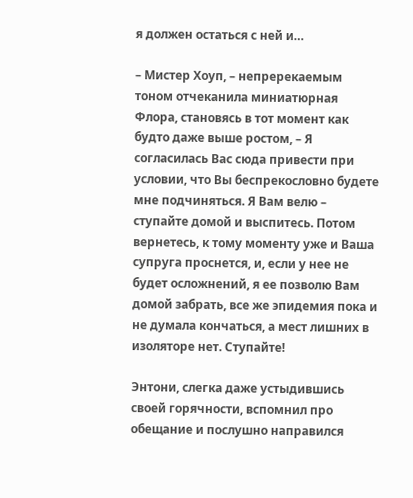я должен остаться с ней и…

– Мистер Хоуп, – непререкаемым тоном отчеканила миниатюрная Флора, становясь в тот момент как будто даже выше ростом, – Я согласилась Вас сюда привести при условии, что Вы беспрекословно будете мне подчиняться. Я Вам велю – ступайте домой и выспитесь. Потом вернетесь, к тому моменту уже и Ваша супруга проснется, и, если у нее не будет осложнений, я ее позволю Вам домой забрать, все же эпидемия пока и не думала кончаться, а мест лишних в изоляторе нет. Ступайте!

Энтони, слегка даже устыдившись своей горячности, вспомнил про обещание и послушно направился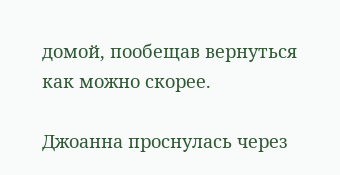домой, пообещав вернуться как можно скорее.

Джоанна проснулась через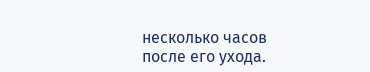несколько часов после его ухода.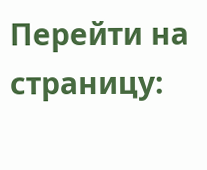Перейти на страницу: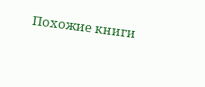Похожие книги